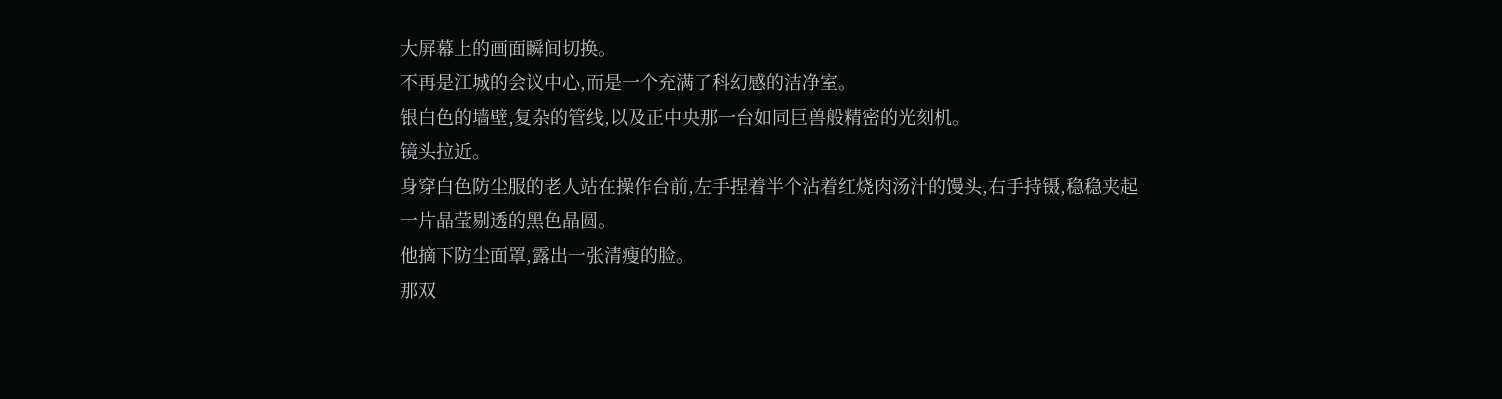大屏幕上的画面瞬间切换。
不再是江城的会议中心,而是一个充满了科幻感的洁净室。
银白色的墙壁,复杂的管线,以及正中央那一台如同巨兽般精密的光刻机。
镜头拉近。
身穿白色防尘服的老人站在操作台前,左手捏着半个沾着红烧肉汤汁的馒头,右手持镊,稳稳夹起一片晶莹剔透的黑色晶圆。
他摘下防尘面罩,露出一张清瘦的脸。
那双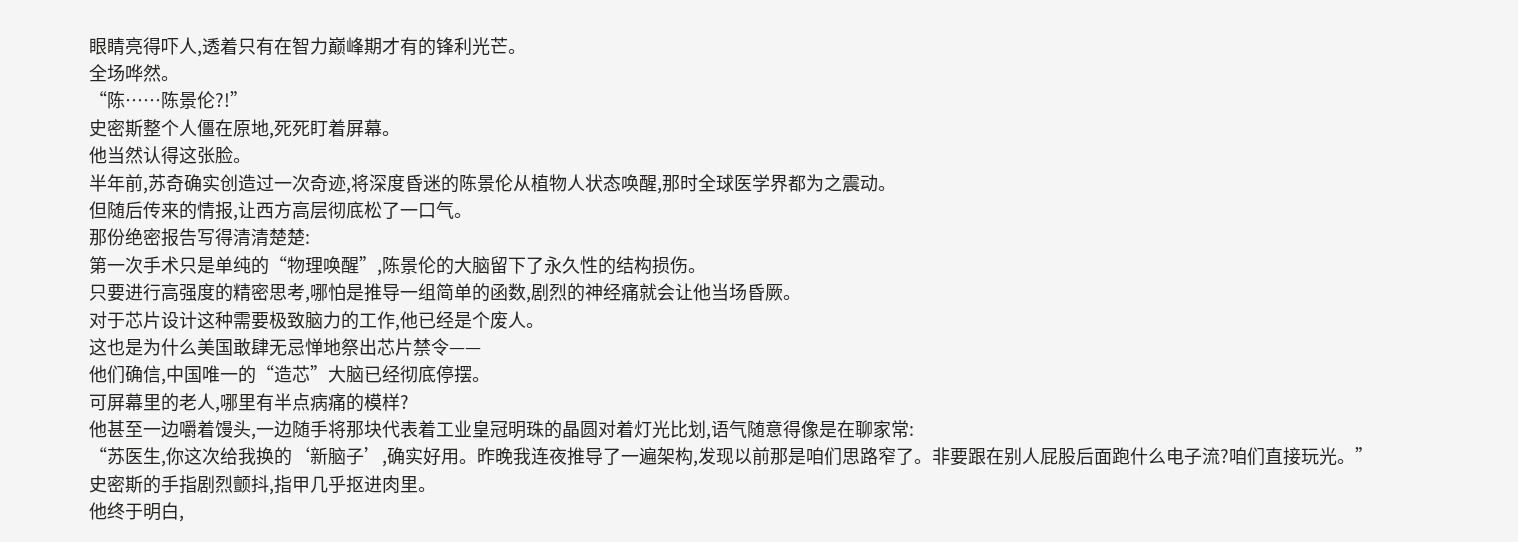眼睛亮得吓人,透着只有在智力巅峰期才有的锋利光芒。
全场哗然。
“陈……陈景伦?!”
史密斯整个人僵在原地,死死盯着屏幕。
他当然认得这张脸。
半年前,苏奇确实创造过一次奇迹,将深度昏迷的陈景伦从植物人状态唤醒,那时全球医学界都为之震动。
但随后传来的情报,让西方高层彻底松了一口气。
那份绝密报告写得清清楚楚:
第一次手术只是单纯的“物理唤醒”,陈景伦的大脑留下了永久性的结构损伤。
只要进行高强度的精密思考,哪怕是推导一组简单的函数,剧烈的神经痛就会让他当场昏厥。
对于芯片设计这种需要极致脑力的工作,他已经是个废人。
这也是为什么美国敢肆无忌惮地祭出芯片禁令——
他们确信,中国唯一的“造芯”大脑已经彻底停摆。
可屏幕里的老人,哪里有半点病痛的模样?
他甚至一边嚼着馒头,一边随手将那块代表着工业皇冠明珠的晶圆对着灯光比划,语气随意得像是在聊家常:
“苏医生,你这次给我换的‘新脑子’,确实好用。昨晚我连夜推导了一遍架构,发现以前那是咱们思路窄了。非要跟在别人屁股后面跑什么电子流?咱们直接玩光。”
史密斯的手指剧烈颤抖,指甲几乎抠进肉里。
他终于明白,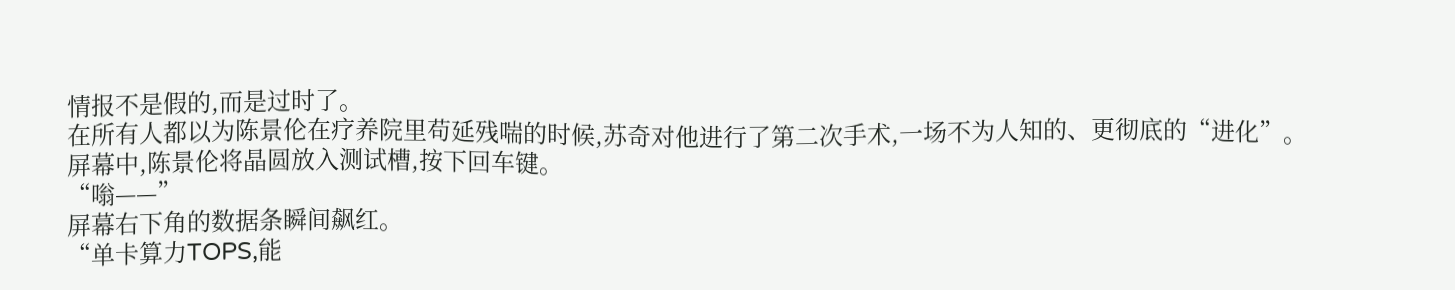情报不是假的,而是过时了。
在所有人都以为陈景伦在疗养院里苟延残喘的时候,苏奇对他进行了第二次手术,一场不为人知的、更彻底的“进化”。
屏幕中,陈景伦将晶圆放入测试槽,按下回车键。
“嗡——”
屏幕右下角的数据条瞬间飙红。
“单卡算力TOPS,能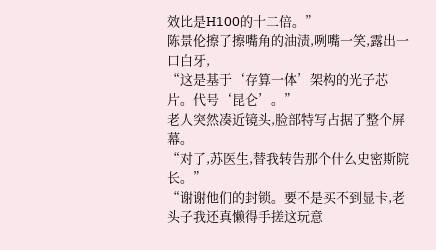效比是H100的十二倍。”
陈景伦擦了擦嘴角的油渍,咧嘴一笑,露出一口白牙,
“这是基于‘存算一体’架构的光子芯片。代号‘昆仑’。”
老人突然凑近镜头,脸部特写占据了整个屏幕。
“对了,苏医生,替我转告那个什么史密斯院长。”
“谢谢他们的封锁。要不是买不到显卡,老头子我还真懒得手搓这玩意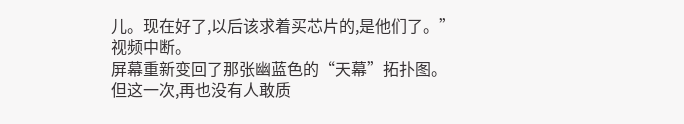儿。现在好了,以后该求着买芯片的,是他们了。”
视频中断。
屏幕重新变回了那张幽蓝色的“天幕”拓扑图。
但这一次,再也没有人敢质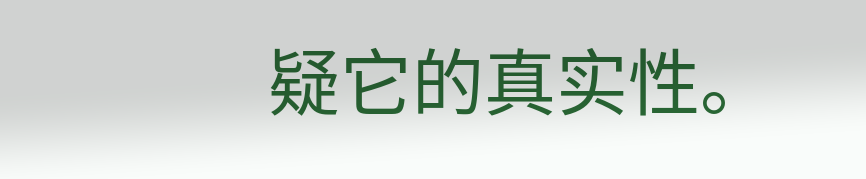疑它的真实性。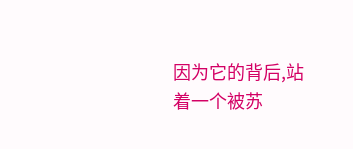因为它的背后,站着一个被苏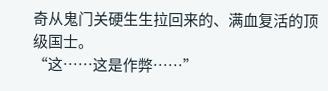奇从鬼门关硬生生拉回来的、满血复活的顶级国士。
“这……这是作弊……”